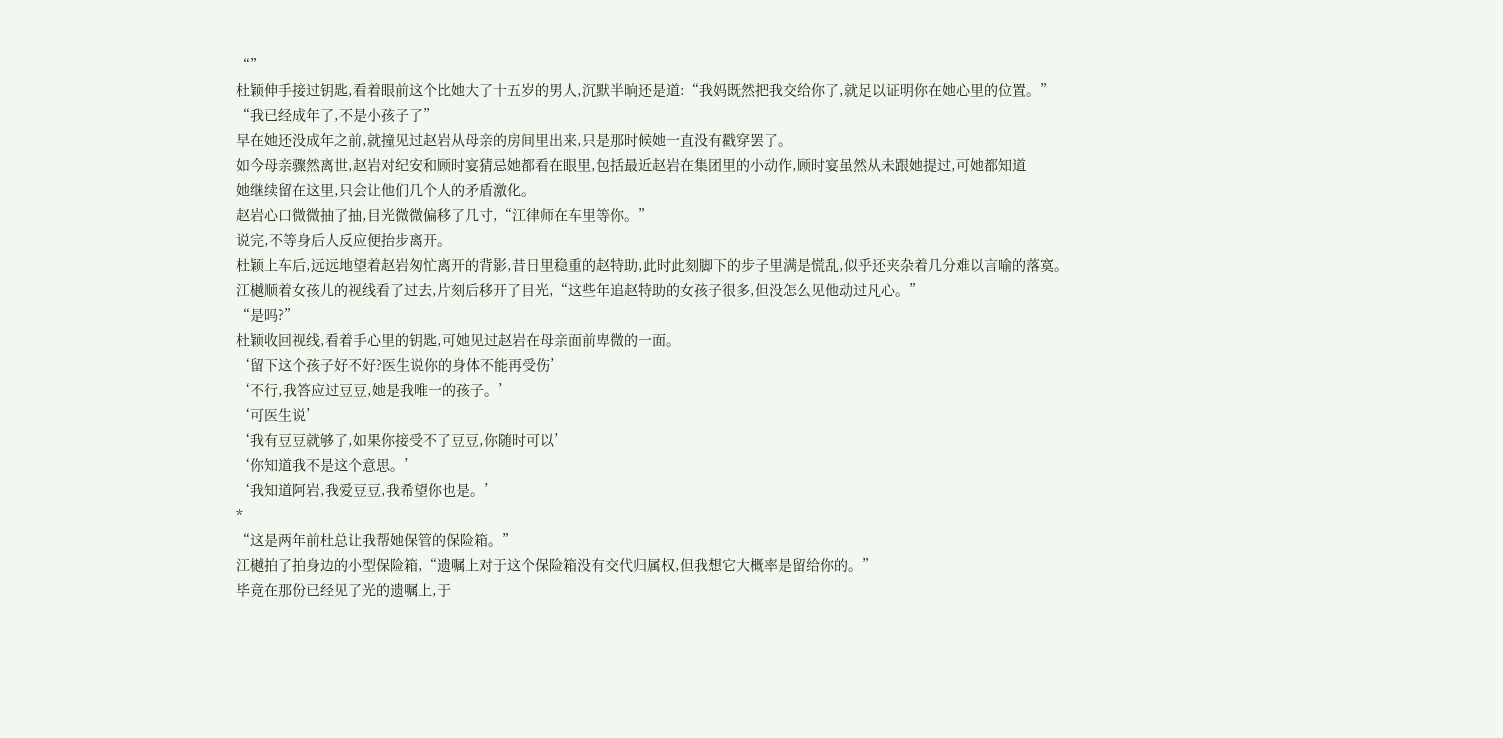“”
杜颖伸手接过钥匙,看着眼前这个比她大了十五岁的男人,沉默半晌还是道:“我妈既然把我交给你了,就足以证明你在她心里的位置。”
“我已经成年了,不是小孩子了”
早在她还没成年之前,就撞见过赵岩从母亲的房间里出来,只是那时候她一直没有戳穿罢了。
如今母亲骤然离世,赵岩对纪安和顾时宴猜忌她都看在眼里,包括最近赵岩在集团里的小动作,顾时宴虽然从未跟她提过,可她都知道
她继续留在这里,只会让他们几个人的矛盾激化。
赵岩心口微微抽了抽,目光微微偏移了几寸,“江律师在车里等你。”
说完,不等身后人反应便抬步离开。
杜颖上车后,远远地望着赵岩匆忙离开的背影,昔日里稳重的赵特助,此时此刻脚下的步子里满是慌乱,似乎还夹杂着几分难以言喻的落寞。
江樾顺着女孩儿的视线看了过去,片刻后移开了目光,“这些年追赵特助的女孩子很多,但没怎么见他动过凡心。”
“是吗?”
杜颖收回视线,看着手心里的钥匙,可她见过赵岩在母亲面前卑微的一面。
‘留下这个孩子好不好?医生说你的身体不能再受伤’
‘不行,我答应过豆豆,她是我唯一的孩子。’
‘可医生说’
‘我有豆豆就够了,如果你接受不了豆豆,你随时可以’
‘你知道我不是这个意思。’
‘我知道阿岩,我爱豆豆,我希望你也是。’
*
“这是两年前杜总让我帮她保管的保险箱。”
江樾拍了拍身边的小型保险箱,“遗嘱上对于这个保险箱没有交代归属权,但我想它大概率是留给你的。”
毕竟在那份已经见了光的遗嘱上,于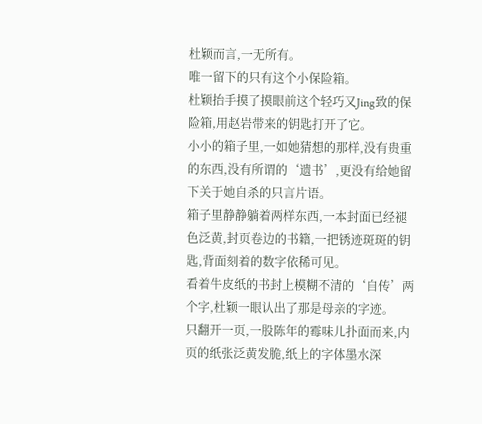杜颖而言,一无所有。
唯一留下的只有这个小保险箱。
杜颖抬手摸了摸眼前这个轻巧又Jing致的保险箱,用赵岩带来的钥匙打开了它。
小小的箱子里,一如她猜想的那样,没有贵重的东西,没有所谓的‘遗书’,更没有给她留下关于她自杀的只言片语。
箱子里静静躺着两样东西,一本封面已经褪色泛黄,封页卷边的书籍,一把锈迹斑斑的钥匙,背面刻着的数字依稀可见。
看着牛皮纸的书封上模糊不清的‘自传’两个字,杜颖一眼认出了那是母亲的字迹。
只翻开一页,一股陈年的霉味儿扑面而来,内页的纸张泛黄发脆,纸上的字体墨水深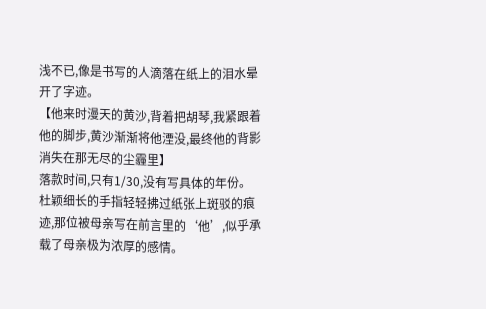浅不已,像是书写的人滴落在纸上的泪水晕开了字迹。
【他来时漫天的黄沙,背着把胡琴,我紧跟着他的脚步,黄沙渐渐将他湮没,最终他的背影消失在那无尽的尘霾里】
落款时间,只有1/30,没有写具体的年份。
杜颖细长的手指轻轻拂过纸张上斑驳的痕迹,那位被母亲写在前言里的‘他’,似乎承载了母亲极为浓厚的感情。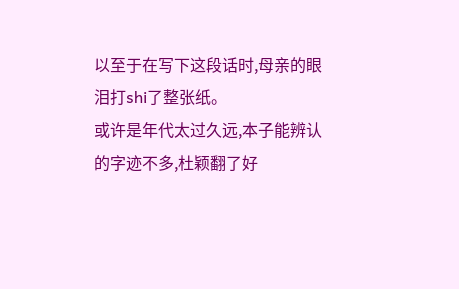以至于在写下这段话时,母亲的眼泪打shi了整张纸。
或许是年代太过久远,本子能辨认的字迹不多,杜颖翻了好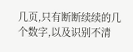几页,只有断断续续的几个数字,以及识别不清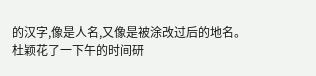的汉字,像是人名,又像是被涂改过后的地名。
杜颖花了一下午的时间研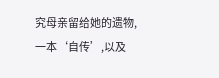究母亲留给她的遗物,一本‘自传’,以及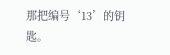那把编号‘13’的钥匙。